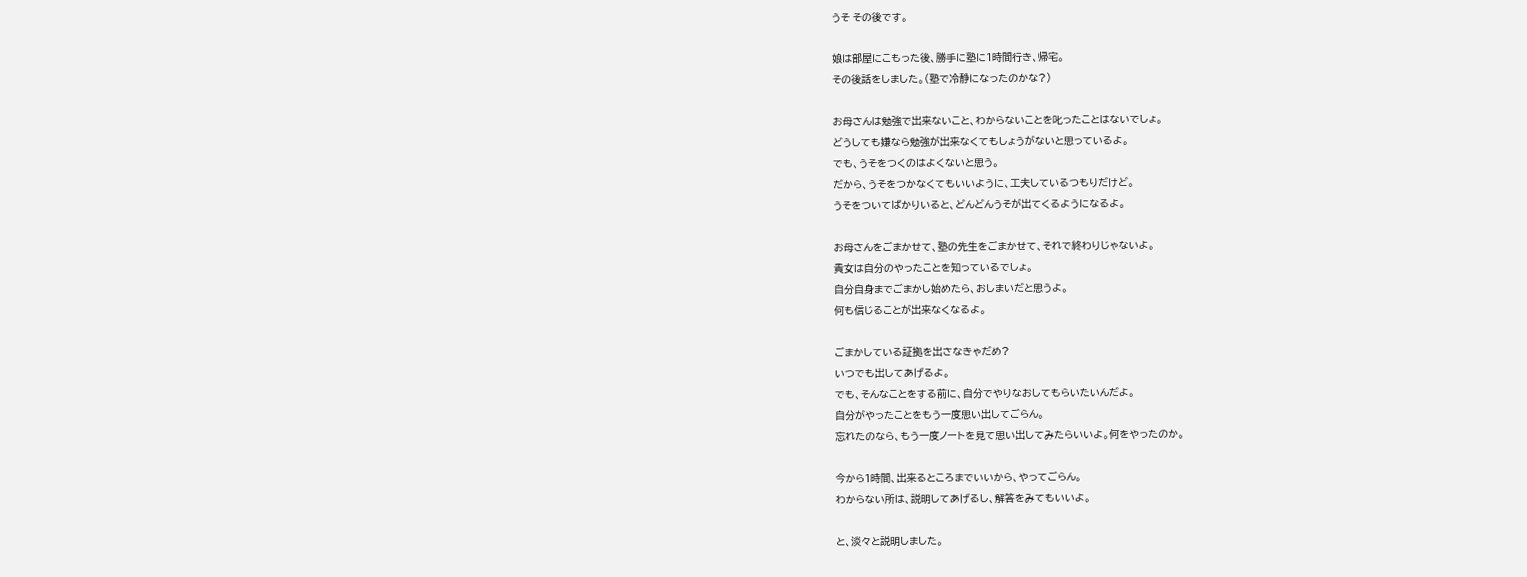うそ その後です。

娘は部屋にこもった後、勝手に塾に1時間行き、帰宅。
その後話をしました。(塾で冷静になったのかな?)

お母さんは勉強で出来ないこと、わからないことを叱ったことはないでしょ。
どうしても嫌なら勉強が出来なくてもしょうがないと思っているよ。
でも、うそをつくのはよくないと思う。
だから、うそをつかなくてもいいように、工夫しているつもりだけど。
うそをついてばかりいると、どんどんうそが出てくるようになるよ。

お母さんをごまかせて、塾の先生をごまかせて、それで終わりじゃないよ。
貴女は自分のやったことを知っているでしょ。
自分自身までごまかし始めたら、おしまいだと思うよ。
何も信じることが出来なくなるよ。

ごまかしている証拠を出さなきゃだめ?
いつでも出してあげるよ。
でも、そんなことをする前に、自分でやりなおしてもらいたいんだよ。
自分がやったことをもう一度思い出してごらん。
忘れたのなら、もう一度ノートを見て思い出してみたらいいよ。何をやったのか。

今から1時間、出来るところまでいいから、やってごらん。
わからない所は、説明してあげるし、解答をみてもいいよ。

と、淡々と説明しました。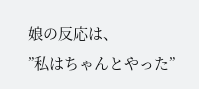娘の反応は、
”私はちゃんとやった”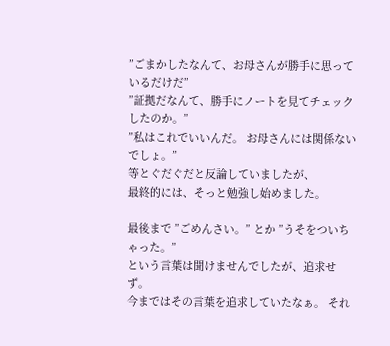”ごまかしたなんて、お母さんが勝手に思っているだけだ”
”証拠だなんて、勝手にノートを見てチェックしたのか。”
”私はこれでいいんだ。 お母さんには関係ないでしょ。”
等とぐだぐだと反論していましたが、
最終的には、そっと勉強し始めました。

最後まで ”ごめんさい。” とか ”うそをついちゃった。”
という言葉は聞けませんでしたが、追求せず。
今まではその言葉を追求していたなぁ。 それ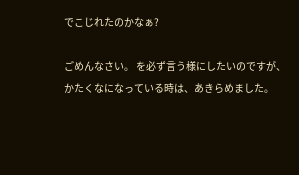でこじれたのかなぁ?

ごめんなさい。 を必ず言う様にしたいのですが、
かたくなになっている時は、あきらめました。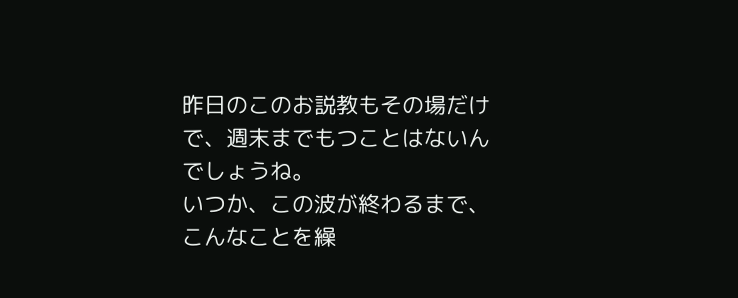昨日のこのお説教もその場だけで、週末までもつことはないんでしょうね。
いつか、この波が終わるまで、こんなことを繰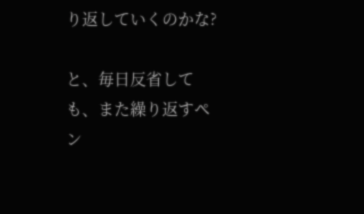り返していくのかな?

と、毎日反省しても、また繰り返すペン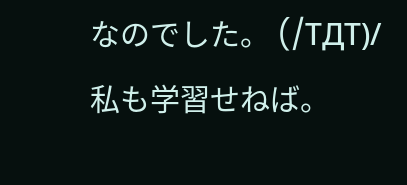なのでした。 (/TДT)/
私も学習せねば。